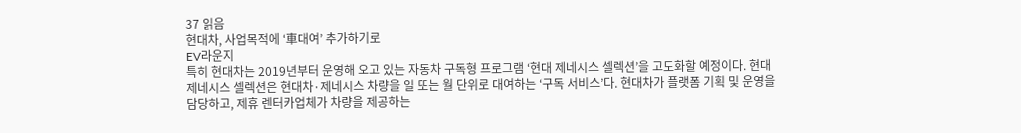37 읽음
현대차, 사업목적에 ‘車대여’ 추가하기로
EV라운지
특히 현대차는 2019년부터 운영해 오고 있는 자동차 구독형 프로그램 ‘현대 제네시스 셀렉션’을 고도화할 예정이다. 현대 제네시스 셀렉션은 현대차·제네시스 차량을 일 또는 월 단위로 대여하는 ‘구독 서비스’다. 현대차가 플랫폼 기획 및 운영을 담당하고, 제휴 렌터카업체가 차량을 제공하는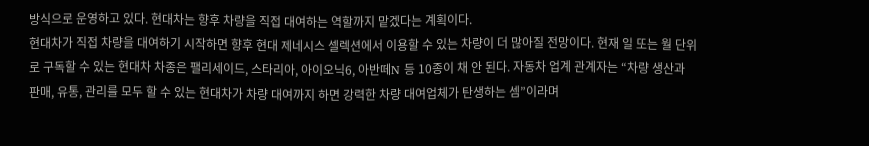방식으로 운영하고 있다. 현대차는 향후 차량을 직접 대여하는 역할까지 맡겠다는 계획이다.
현대차가 직접 차량을 대여하기 시작하면 향후 현대 제네시스 셀렉션에서 이용할 수 있는 차량이 더 많아질 전망이다. 현재 일 또는 월 단위로 구독할 수 있는 현대차 차종은 팰리세이드, 스타리아, 아이오닉6, 아반떼N 등 10종이 채 안 된다. 자동차 업계 관계자는 “차량 생산과 판매, 유통, 관리를 모두 할 수 있는 현대차가 차량 대여까지 하면 강력한 차량 대여업체가 탄생하는 셈”이라며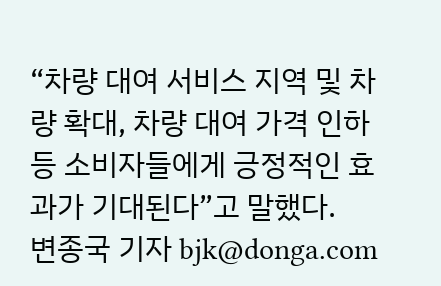“차량 대여 서비스 지역 및 차량 확대, 차량 대여 가격 인하 등 소비자들에게 긍정적인 효과가 기대된다”고 말했다.
변종국 기자 bjk@donga.com